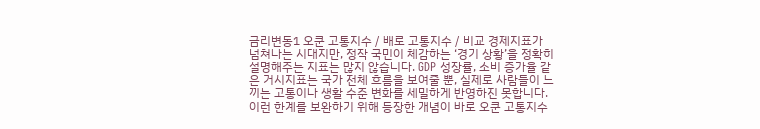금리변동1 오쿤 고통지수 / 배로 고통지수 / 비교 경제지표가 넘쳐나는 시대지만, 정작 국민이 체감하는 ‘경기 상황’을 정확히 설명해주는 지표는 많지 않습니다. GDP 성장률, 소비 증가율 같은 거시지표는 국가 전체 흐름을 보여줄 뿐, 실제로 사람들이 느끼는 고통이나 생활 수준 변화를 세밀하게 반영하진 못합니다. 이런 한계를 보완하기 위해 등장한 개념이 바로 오쿤 고통지수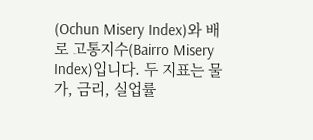(Ochun Misery Index)와 배로 고통지수(Bairro Misery Index)입니다. 두 지표는 물가, 금리, 실업률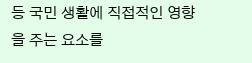등 국민 생활에 직접적인 영향을 주는 요소를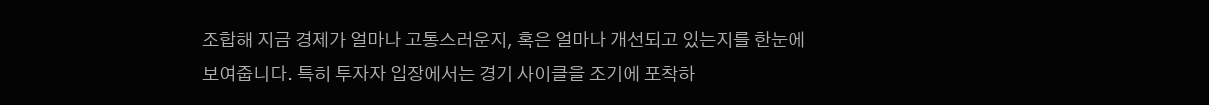조합해 지금 경제가 얼마나 고통스러운지, 혹은 얼마나 개선되고 있는지를 한눈에 보여줍니다. 특히 투자자 입장에서는 경기 사이클을 조기에 포착하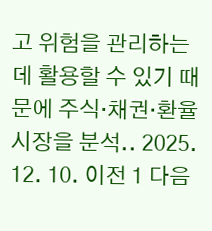고 위험을 관리하는 데 활용할 수 있기 때문에 주식·채권·환율 시장을 분석.. 2025. 12. 10. 이전 1 다음